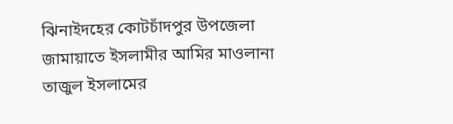ঝিনাইদহের কোটচাঁদপুর উপজেলা জামায়াতে ইসলামীর আমির মাওলানা তাজুল ইসলামের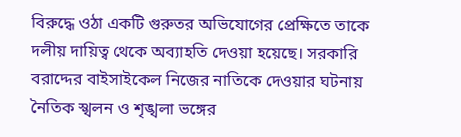বিরুদ্ধে ওঠা একটি গুরুতর অভিযোগের প্রেক্ষিতে তাকে দলীয় দায়িত্ব থেকে অব্যাহতি দেওয়া হয়েছে। সরকারি বরাদ্দের বাইসাইকেল নিজের নাতিকে দেওয়ার ঘটনায় নৈতিক স্খলন ও শৃঙ্খলা ভঙ্গের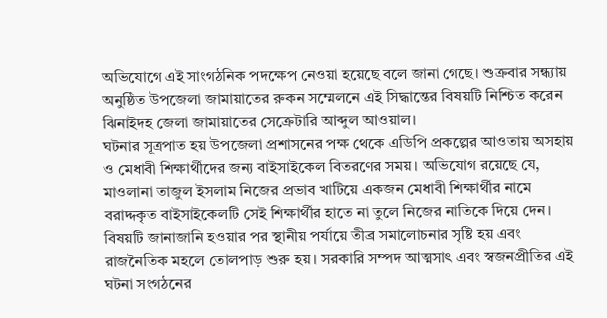অভিযোগে এই সাংগঠনিক পদক্ষেপ নেওয়া হয়েছে বলে জানা গেছে। শুক্রবার সন্ধ্যায় অনুষ্ঠিত উপজেলা জামায়াতের রুকন সম্মেলনে এই সিদ্ধান্তের বিষয়টি নিশ্চিত করেন ঝিনাইদহ জেলা জামায়াতের সেক্রেটারি আব্দুল আওয়াল।
ঘটনার সূত্রপাত হয় উপজেলা প্রশাসনের পক্ষ থেকে এডিপি প্রকল্পের আওতায় অসহায় ও মেধাবী শিক্ষার্থীদের জন্য বাইসাইকেল বিতরণের সময়। অভিযোগ রয়েছে যে, মাওলানা তাজুল ইসলাম নিজের প্রভাব খাটিয়ে একজন মেধাবী শিক্ষার্থীর নামে বরাদ্দকৃত বাইসাইকেলটি সেই শিক্ষার্থীর হাতে না তুলে নিজের নাতিকে দিয়ে দেন। বিষয়টি জানাজানি হওয়ার পর স্থানীয় পর্যায়ে তীব্র সমালোচনার সৃষ্টি হয় এবং রাজনৈতিক মহলে তোলপাড় শুরু হয়। সরকারি সম্পদ আত্মসাৎ এবং স্বজনপ্রীতির এই ঘটনা সংগঠনের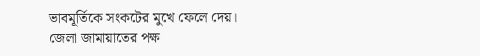ভাবমূর্তিকে সংকটের মুখে ফেলে দেয়।
জেলা জামায়াতের পক্ষ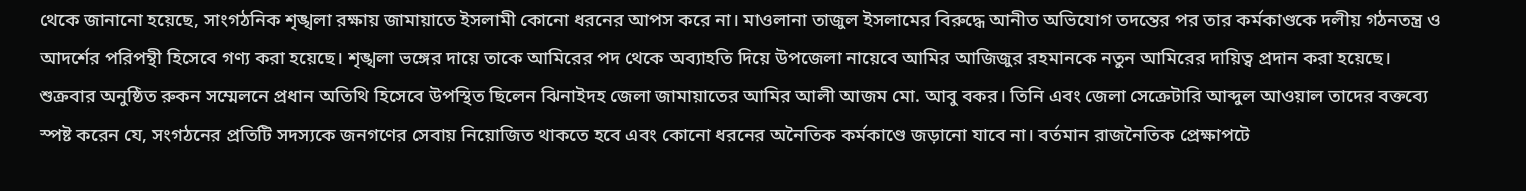থেকে জানানো হয়েছে, সাংগঠনিক শৃঙ্খলা রক্ষায় জামায়াতে ইসলামী কোনো ধরনের আপস করে না। মাওলানা তাজুল ইসলামের বিরুদ্ধে আনীত অভিযোগ তদন্তের পর তার কর্মকাণ্ডকে দলীয় গঠনতন্ত্র ও আদর্শের পরিপন্থী হিসেবে গণ্য করা হয়েছে। শৃঙ্খলা ভঙ্গের দায়ে তাকে আমিরের পদ থেকে অব্যাহতি দিয়ে উপজেলা নায়েবে আমির আজিজুর রহমানকে নতুন আমিরের দায়িত্ব প্রদান করা হয়েছে।
শুক্রবার অনুষ্ঠিত রুকন সম্মেলনে প্রধান অতিথি হিসেবে উপস্থিত ছিলেন ঝিনাইদহ জেলা জামায়াতের আমির আলী আজম মো. আবু বকর। তিনি এবং জেলা সেক্রেটারি আব্দুল আওয়াল তাদের বক্তব্যে স্পষ্ট করেন যে, সংগঠনের প্রতিটি সদস্যকে জনগণের সেবায় নিয়োজিত থাকতে হবে এবং কোনো ধরনের অনৈতিক কর্মকাণ্ডে জড়ানো যাবে না। বর্তমান রাজনৈতিক প্রেক্ষাপটে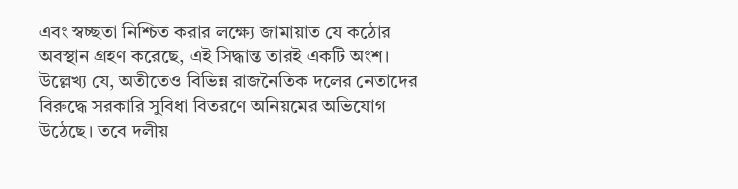এবং স্বচ্ছতা নিশ্চিত করার লক্ষ্যে জামায়াত যে কঠোর অবস্থান গ্রহণ করেছে, এই সিদ্ধান্ত তারই একটি অংশ।
উল্লেখ্য যে, অতীতেও বিভিন্ন রাজনৈতিক দলের নেতাদের বিরুদ্ধে সরকারি সুবিধা বিতরণে অনিয়মের অভিযোগ উঠেছে। তবে দলীয়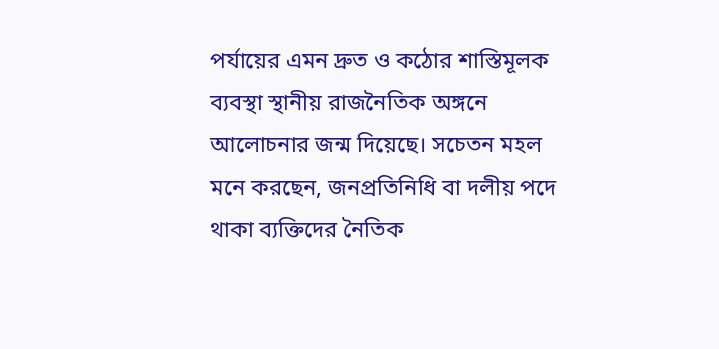পর্যায়ের এমন দ্রুত ও কঠোর শাস্তিমূলক ব্যবস্থা স্থানীয় রাজনৈতিক অঙ্গনে আলোচনার জন্ম দিয়েছে। সচেতন মহল মনে করছেন, জনপ্রতিনিধি বা দলীয় পদে থাকা ব্যক্তিদের নৈতিক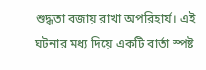শুদ্ধতা বজায় রাখা অপরিহার্য। এই ঘটনার মধ্য দিয়ে একটি বার্তা স্পষ্ট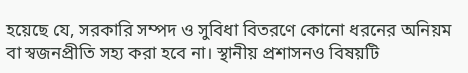হয়েছে যে, সরকারি সম্পদ ও সুবিধা বিতরণে কোনো ধরনের অনিয়ম বা স্বজনপ্রীতি সহ্য করা হবে না। স্থানীয় প্রশাসনও বিষয়টি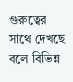গুরুত্বের সাথে দেখছে বলে বিভিন্ন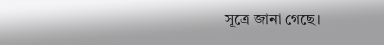সূত্রে জানা গেছে।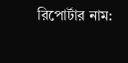রিপোর্টার নাম: